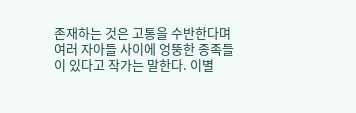존재하는 것은 고통을 수반한다며 여러 자아들 사이에 엉뚱한 종족들이 있다고 작가는 말한다. 이별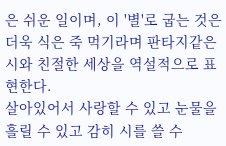은 쉬운 일이며, 이 '별'로 굽는 것은 더욱 식은 죽 먹기라며 판타지같은 시와 친절한 세상을 역설적으로 표현한다.
살아있어서 사랑할 수 있고 눈물을 흘릴 수 있고 감히 시를 쓸 수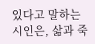있다고 말하는 시인은, 삶과 죽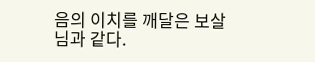음의 이치를 깨달은 보살님과 같다.